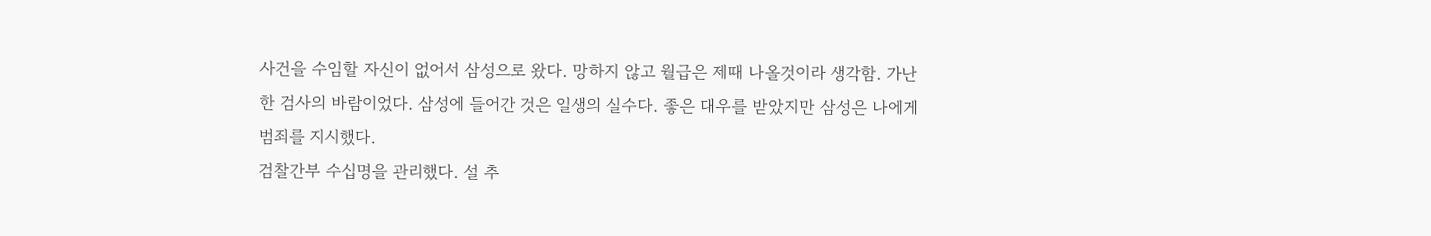사건을 수임할 자신이 없어서 삼성으로 왔다. 망하지 않고 월급은 제때 나올것이라 생각함. 가난한 검사의 바람이었다. 삼성에 들어간 것은 일생의 실수다. 좋은 대우를 받았지만 삼성은 나에게 범죄를 지시했다.
검찰간부 수십명을 관리했다. 설 추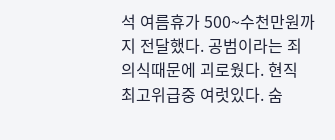석 여름휴가 500~수천만원까지 전달했다. 공범이라는 죄의식때문에 괴로웠다. 현직 최고위급중 여럿있다. 숨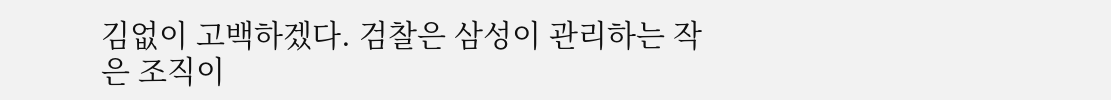김없이 고백하겠다. 검찰은 삼성이 관리하는 작은 조직이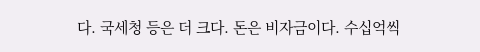다. 국세청 등은 더 크다. 돈은 비자금이다. 수십억씩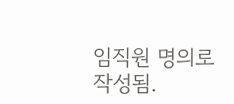임직원 명의로 작성됨.